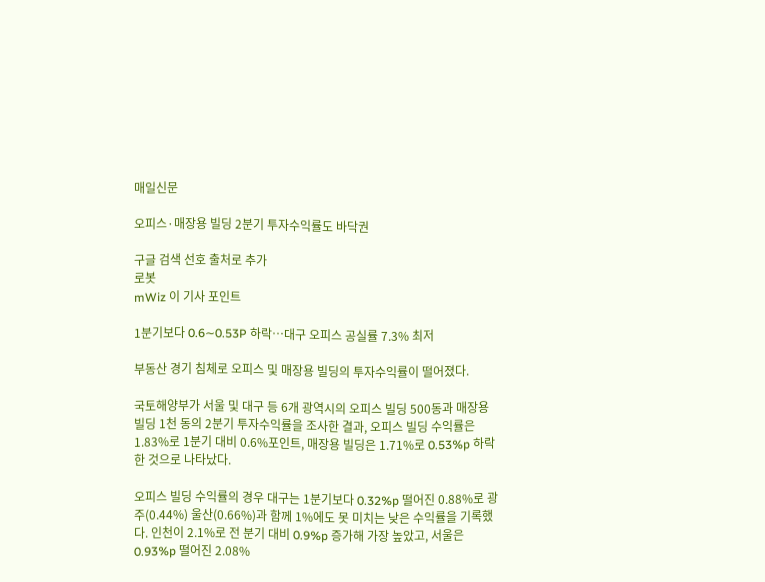매일신문

오피스·매장용 빌딩 2분기 투자수익률도 바닥권

구글 검색 선호 출처로 추가
로봇
mWiz 이 기사 포인트

1분기보다 0.6∼0.53P 하락…대구 오피스 공실률 7.3% 최저

부동산 경기 침체로 오피스 및 매장용 빌딩의 투자수익률이 떨어졌다.

국토해양부가 서울 및 대구 등 6개 광역시의 오피스 빌딩 500동과 매장용 빌딩 1천 동의 2분기 투자수익률을 조사한 결과, 오피스 빌딩 수익률은 1.83%로 1분기 대비 0.6%포인트, 매장용 빌딩은 1.71%로 0.53%p 하락한 것으로 나타났다.

오피스 빌딩 수익률의 경우 대구는 1분기보다 0.32%p 떨어진 0.88%로 광주(0.44%) 울산(0.66%)과 함께 1%에도 못 미치는 낮은 수익률을 기록했다. 인천이 2.1%로 전 분기 대비 0.9%p 증가해 가장 높았고, 서울은 0.93%p 떨어진 2.08%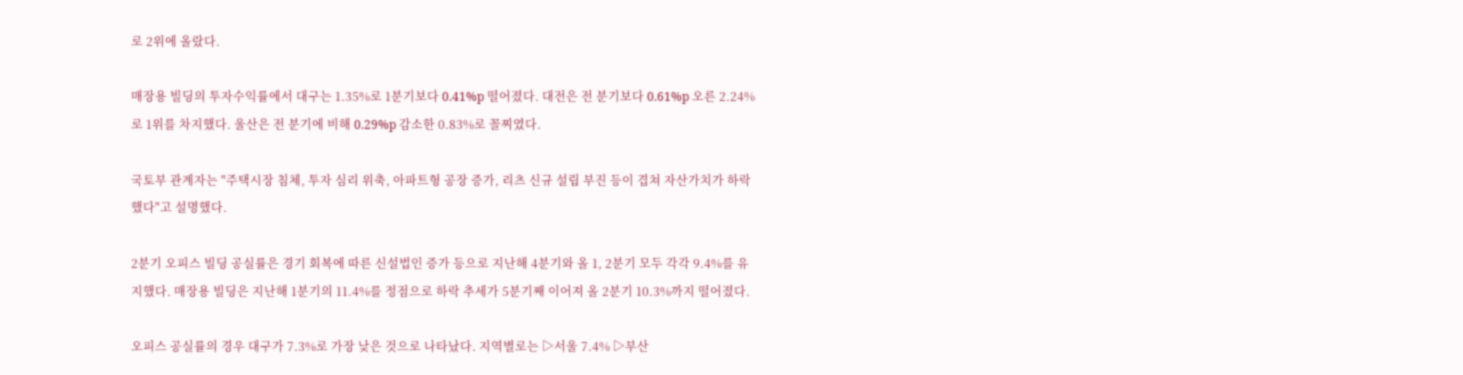로 2위에 올랐다.

매장용 빌딩의 투자수익률에서 대구는 1.35%로 1분기보다 0.41%p 떨어졌다. 대전은 전 분기보다 0.61%p 오른 2.24%로 1위를 차지했다. 울산은 전 분기에 비해 0.29%p 감소한 0.83%로 꼴찌였다.

국토부 관계자는 "주택시장 침체, 투자 심리 위축, 아파트형 공장 증가, 리츠 신규 설립 부진 등이 겹쳐 자산가치가 하락했다"고 설명했다.

2분기 오피스 빌딩 공실률은 경기 회복에 따른 신설법인 증가 등으로 지난해 4분기와 올 1, 2분기 모두 각각 9.4%를 유지했다. 매장용 빌딩은 지난해 1분기의 11.4%를 정점으로 하락 추세가 5분기째 이어져 올 2분기 10.3%까지 떨어졌다.

오피스 공실률의 경우 대구가 7.3%로 가장 낮은 것으로 나타났다. 지역별로는 ▷서울 7.4% ▷부산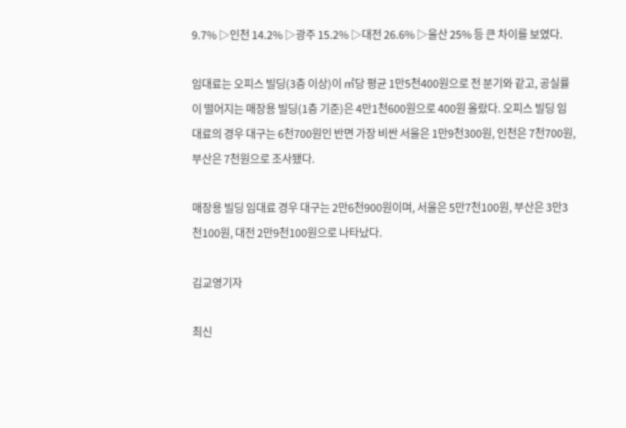9.7% ▷인천 14.2% ▷광주 15.2% ▷대전 26.6% ▷울산 25% 등 큰 차이를 보였다.

임대료는 오피스 빌딩(3층 이상)이 ㎡당 평균 1만5천400원으로 전 분기와 같고, 공실률이 떨어지는 매장용 빌딩(1층 기준)은 4만1천600원으로 400원 올랐다. 오피스 빌딩 임대료의 경우 대구는 6천700원인 반면 가장 비싼 서울은 1만9천300원, 인천은 7천700원, 부산은 7천원으로 조사됐다.

매장용 빌딩 임대료 경우 대구는 2만6천900원이며, 서울은 5만7천100원, 부산은 3만3천100원, 대전 2만9천100원으로 나타났다.

김교영기자

최신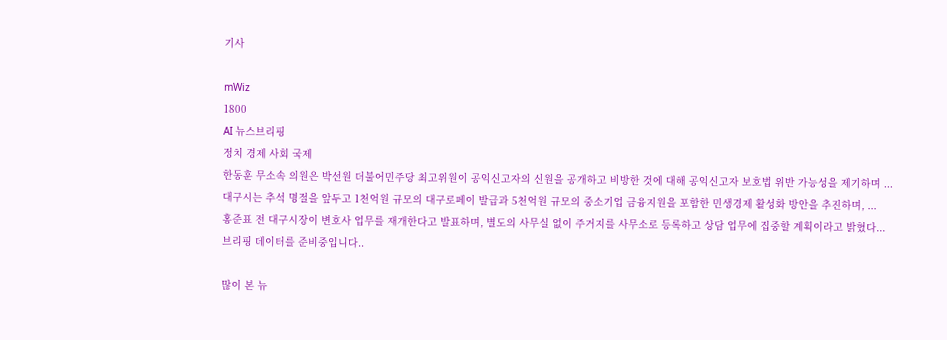기사

mWiz
1800
AI 뉴스브리핑
정치 경제 사회 국제
한동훈 무소속 의원은 박선원 더불어민주당 최고위원이 공익신고자의 신원을 공개하고 비방한 것에 대해 공익신고자 보호법 위반 가능성을 제기하며 ...
대구시는 추석 명절을 앞두고 1천억원 규모의 대구로페이 발급과 5천억원 규모의 중소기업 금융지원을 포함한 민생경제 활성화 방안을 추진하며, ...
홍준표 전 대구시장이 변호사 업무를 재개한다고 발표하며, 별도의 사무실 없이 주거지를 사무소로 등록하고 상담 업무에 집중할 계획이라고 밝혔다...
브리핑 데이터를 준비중입니다..

많이 본 뉴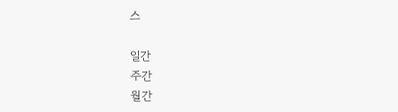스

일간
주간
월간